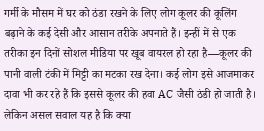गर्मी के मौसम में घर को ठंडा रखने के लिए लोग कूलर की कूलिंग बढ़ाने के कई देसी और आसान तरीके अपनाते हैं। इन्हीं में से एक तरीका इन दिनों सोशल मीडिया पर खूब वायरल हो रहा है—कूलर की पानी वाली टंकी में मिट्टी का मटका रख देना। कई लोग इसे आजमाकर दावा भी कर रहे हैं कि इससे कूलर की हवा AC जैसी ठंडी हो जाती है। लेकिन असल सवाल यह है कि क्या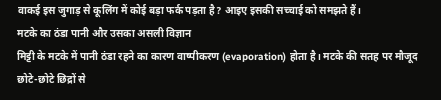वाकई इस जुगाड़ से कूलिंग में कोई बड़ा फर्क पड़ता है? आइए इसकी सच्चाई को समझते हैं।
मटके का ठंडा पानी और उसका असली विज्ञान
मिट्टी के मटके में पानी ठंडा रहने का कारण वाष्पीकरण (evaporation) होता है। मटके की सतह पर मौजूद छोटे-छोटे छिद्रों से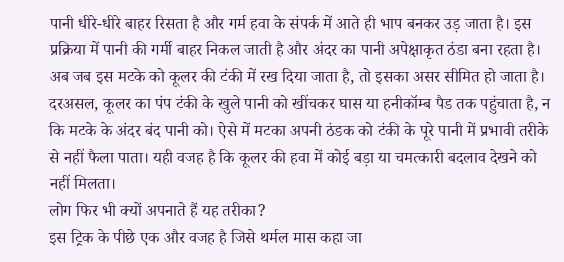पानी धीरे-धीरे बाहर रिसता है और गर्म हवा के संपर्क में आते ही भाप बनकर उड़ जाता है। इस प्रक्रिया में पानी की गर्मी बाहर निकल जाती है और अंदर का पानी अपेक्षाकृत ठंडा बना रहता है।
अब जब इस मटके को कूलर की टंकी में रख दिया जाता है, तो इसका असर सीमित हो जाता है। दरअसल, कूलर का पंप टंकी के खुले पानी को खींचकर घास या हनीकॉम्ब पैड तक पहुंचाता है, न कि मटके के अंदर बंद पानी को। ऐसे में मटका अपनी ठंडक को टंकी के पूरे पानी में प्रभावी तरीके से नहीं फैला पाता। यही वजह है कि कूलर की हवा में कोई बड़ा या चमत्कारी बदलाव देखने को नहीं मिलता।
लोग फिर भी क्यों अपनाते हैं यह तरीका?
इस ट्रिक के पीछे एक और वजह है जिसे थर्मल मास कहा जा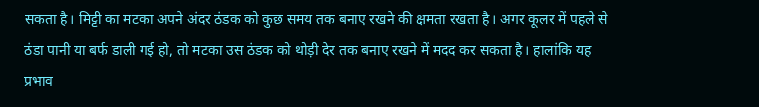सकता है। मिट्टी का मटका अपने अंदर ठंडक को कुछ समय तक बनाए रखने की क्षमता रखता है। अगर कूलर में पहले से ठंडा पानी या बर्फ डाली गई हो, तो मटका उस ठंडक को थोड़ी देर तक बनाए रखने में मदद कर सकता है। हालांकि यह प्रभाव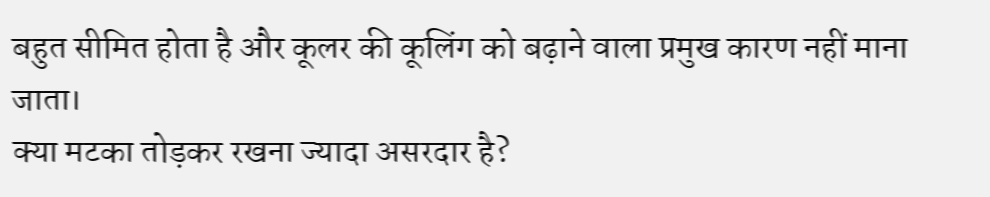बहुत सीमित होता है और कूलर की कूलिंग को बढ़ाने वाला प्रमुख कारण नहीं माना जाता।
क्या मटका तोड़कर रखना ज्यादा असरदार है?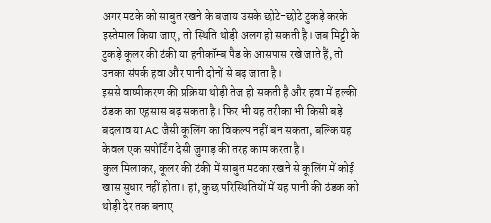अगर मटके को साबुत रखने के बजाय उसके छोटे-छोटे टुकड़े करके इस्तेमाल किया जाए, तो स्थिति थोड़ी अलग हो सकती है। जब मिट्टी के टुकड़े कूलर की टंकी या हनीकॉम्ब पैड के आसपास रखे जाते हैं, तो उनका संपर्क हवा और पानी दोनों से बढ़ जाता है।
इससे वाष्पीकरण की प्रक्रिया थोड़ी तेज हो सकती है और हवा में हल्की ठंडक का एहसास बढ़ सकता है। फिर भी यह तरीका भी किसी बड़े बदलाव या AC जैसी कूलिंग का विकल्प नहीं बन सकता, बल्कि यह केवल एक सपोर्टिंग देसी जुगाड़ की तरह काम करता है।
कुल मिलाकर, कूलर की टंकी में साबुत मटका रखने से कूलिंग में कोई खास सुधार नहीं होता। हां, कुछ परिस्थितियों में यह पानी की ठंडक को थोड़ी देर तक बनाए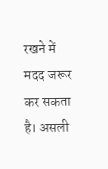रखने में मदद जरूर कर सकता है। असली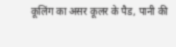कूलिंग का असर कूलर के पैड, पानी की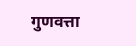गुणवत्ता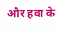और हवा के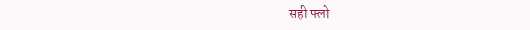सही फ्लो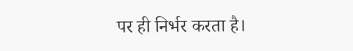पर ही निर्भर करता है।